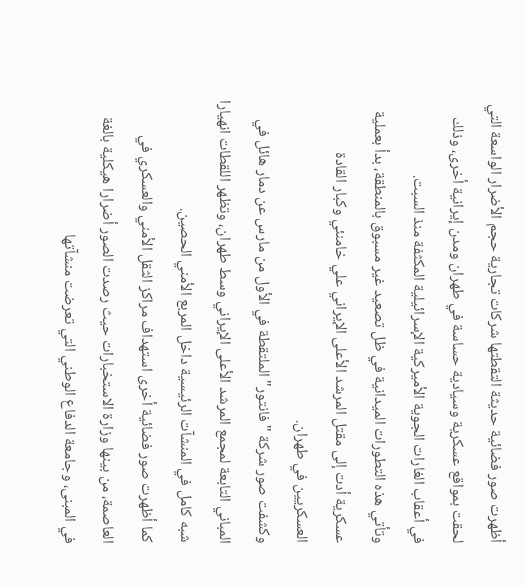أظهرت صور فضائية حديثة التقطتها شركات تجارية حجم الأضرار الواسعة التي لحقت بمواقع عسكرية وسيادية حساسة في طهران ومدن إيرانية أخرى، وذلك في أعقاب الغارات الجوية الأميركية الإسرائيلية المكثفة منذ السبت.
وتأتي هذه التطورات الميدانية في ظل تصعيد غير مسبوق بالمنطقة، بدأ بعملية عسكرية أدت إلى مقتل المرشد الأعلى الإيراني علي خامنئي وكبار القادة العسكريين في طهران.
وكشفت صور شركة "فانتور" الملتقطة في الأول من مارس عن دمار هائل في المباني التابعة لمجمع المرشد الأعلى الإيراني وسط طهران، وتظهر اللقطات انهيارا شبه كامل في المنشآت الرئيسية داخل المربع الأمني الحصين.
كما أظهرت صور فضائية أخرى استهداف مراكز الثقل الأمني والعسكري في العاصمة، من بينها وزارة الاستخبارات حيث رصدت الصور أضرارا هيكلية بالغة في المبنى، وجامعة الدفاع الوطني التي تعرضت منشآتها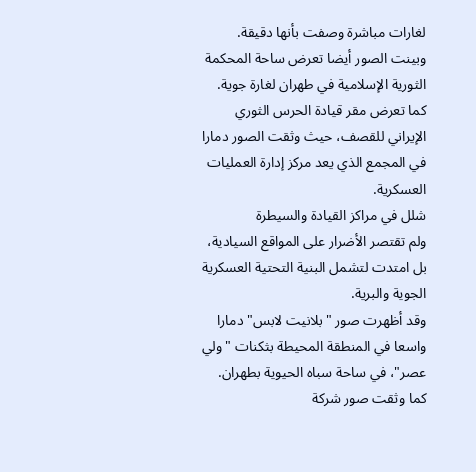لغارات مباشرة وصفت بأنها دقيقة.
وبينت الصور أيضا تعرض ساحة المحكمة الثورية الإسلامية في طهران لغارة جوية.
كما تعرض مقر قيادة الحرس الثوري الإيراني للقصف، حيث وثقت الصور دمارا في المجمع الذي يعد مركز إدارة العمليات العسكرية.
شلل في مراكز القيادة والسيطرة
ولم تقتصر الأضرار على المواقع السيادية، بل امتدت لتشمل البنية التحتية العسكرية الجوية والبرية.
وقد أظهرت صور "بلانيت لابس" دمارا واسعا في المنطقة المحيطة بثكنات "ولي عصر"، في ساحة سباه الحيوية بطهران.
كما وثقت صور شركة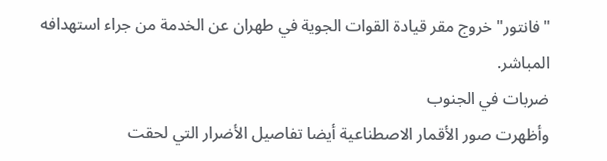"فانتور" خروج مقر قيادة القوات الجوية في طهران عن الخدمة من جراء استهدافه المباشر.
ضربات في الجنوب
وأظهرت صور الأقمار الاصطناعية أيضا تفاصيل الأضرار التي لحقت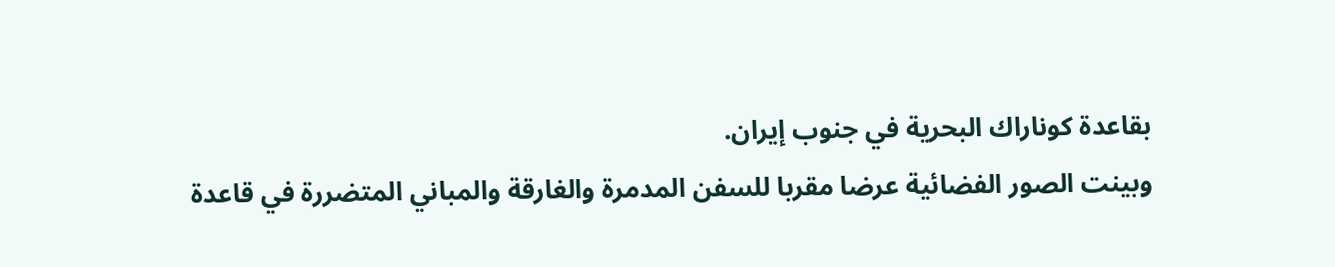بقاعدة كوناراك البحرية في جنوب إيران.
وبينت الصور الفضائية عرضا مقربا للسفن المدمرة والغارقة والمباني المتضررة في قاعدة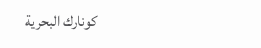كونارك البحرية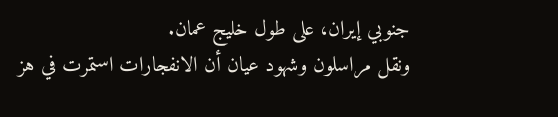جنوبي إيران، على طول خليج عمان.
ونقل مراسلون وشهود عيان أن الانفجارات استمرت في هز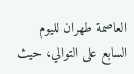العاصمة طهران لليوم السابع على التوالي، حيث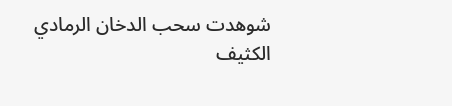شوهدت سحب الدخان الرمادي الكثيف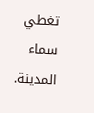تغطي سماء المدينة.